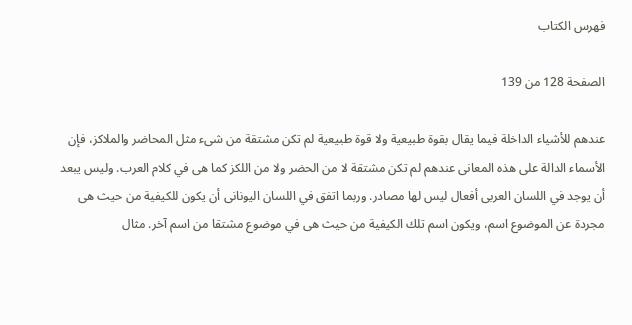فهرس الكتاب

الصفحة 128 من 139

عندهم للأشياء الداخلة فيما يقال بقوة طبيعية ولا قوة طبيعية لم تكن مشتقة من شىء مثل المحاضر والملاكز، فإن الأسماء الدالة على هذه المعانى عندهم لم تكن مشتقة لا من الحضر ولا من اللكز كما هى في كلام العرب. وليس يبعد أن يوجد في اللسان العربى أفعال ليس لها مصادر. وربما اتفق في اللسان اليونانى أن يكون للكيفية من حيث هى مجردة عن الموضوع اسم، ويكون اسم تلك الكيفية من حيث هى في موضوع مشتقا من اسم آخر. مثال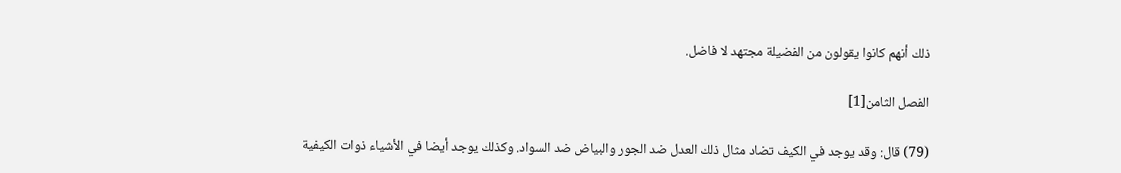ذلك أنهم كانوا يقولون من الفضيلة مجتهد لا فاضل.

الفصل الثامن[1]

(79) قال: وقد يوجد في الكيف تضاد مثال ذلك العدل ضد الجور والبياض ضد السواد. وكذلك يوجد أيضا في الأشياء ذوات الكيفية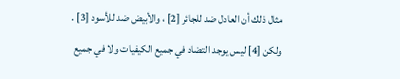مثال ذلك أن العادل ضد للجائر [2] ، والأبيض ضد للأسود [3] . ولكن [4] ليس يوجد التضاد في جميع الكيفيات ولا في جميع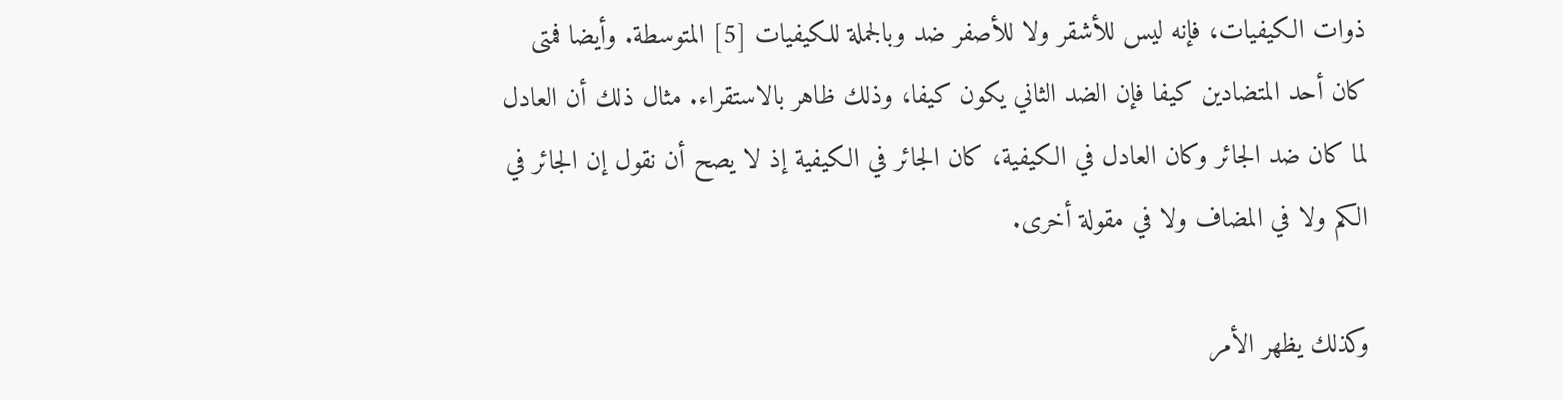ذوات الكيفيات، فإنه ليس للأشقر ولا للأصفر ضد وبالجملة للكيفيات [5] المتوسطة. وأيضا فمتى كان أحد المتضادين كيفا فإن الضد الثاني يكون كيفا، وذلك ظاهر بالاستقراء. مثال ذلك أن العادل لما كان ضد الجائر وكان العادل في الكيفية، كان الجائر في الكيفية إذ لا يصح أن نقول إن الجائر في الكم ولا في المضاف ولا في مقولة أخرى.

وكذلك يظهر الأمر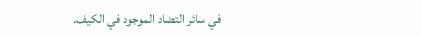في سائر التضاد الموجود في الكيف.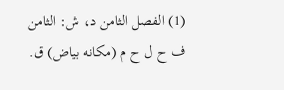(1) الفصل الثامن د، ش: الثامن ف ح ل ح م (مكانه بياض) ق.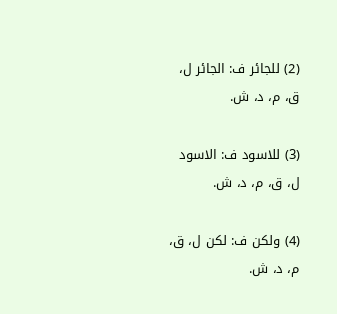(2) للجائر ف: الجائر ل، ق، م، د، ش.

(3) للاسود ف: الاسود ل، ق، م، د، ش.

(4) ولكن ف: لكن ل، ق، م، د، ش.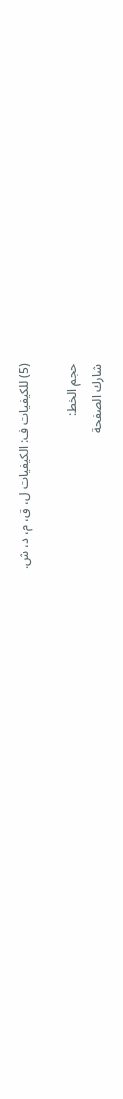(5) للكيفيات ف: الكيفيات ل، ق، م، د، ش.

حجم الخط:
شارك الصفحة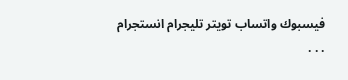فيسبوك واتساب تويتر تليجرام انستجرام
. . .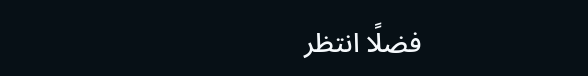فضلًا انتظر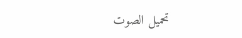تحميل الصوت